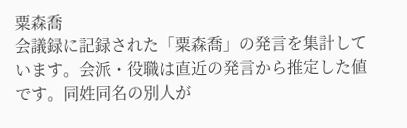粟森喬
会議録に記録された「粟森喬」の発言を集計しています。会派・役職は直近の発言から推定した値です。同姓同名の別人が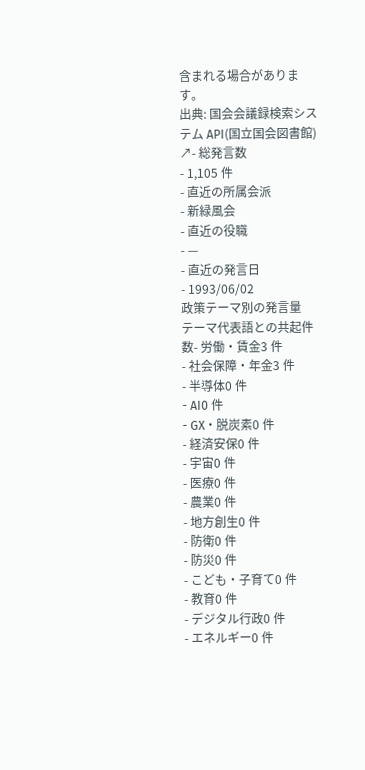含まれる場合があります。
出典: 国会会議録検索システム API(国立国会図書館) ↗- 総発言数
- 1,105 件
- 直近の所属会派
- 新緑風会
- 直近の役職
- —
- 直近の発言日
- 1993/06/02
政策テーマ別の発言量
テーマ代表語との共起件数- 労働・賃金3 件
- 社会保障・年金3 件
- 半導体0 件
- AI0 件
- GX・脱炭素0 件
- 経済安保0 件
- 宇宙0 件
- 医療0 件
- 農業0 件
- 地方創生0 件
- 防衛0 件
- 防災0 件
- こども・子育て0 件
- 教育0 件
- デジタル行政0 件
- エネルギー0 件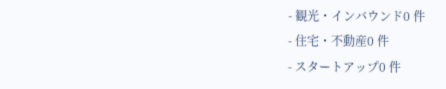- 観光・インバウンド0 件
- 住宅・不動産0 件
- スタートアップ0 件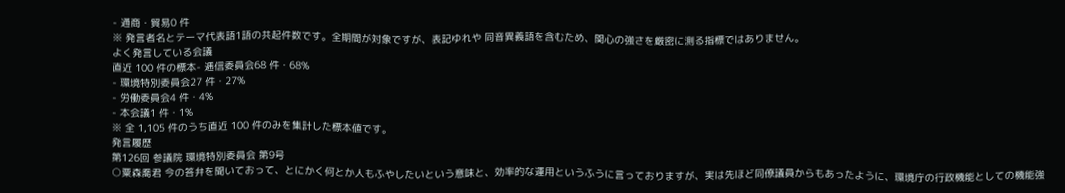- 通商・貿易0 件
※ 発言者名とテーマ代表語1語の共起件数です。全期間が対象ですが、表記ゆれや 同音異義語を含むため、関心の強さを厳密に測る指標ではありません。
よく発言している会議
直近 100 件の標本- 逓信委員会68 件・68%
- 環境特別委員会27 件・27%
- 労働委員会4 件・4%
- 本会議1 件・1%
※ 全 1,105 件のうち直近 100 件のみを集計した標本値です。
発言履歴
第126回 参議院 環境特別委員会 第9号
○粟森喬君 今の答弁を聞いておって、とにかく何とか人もふやしたいという意味と、効率的な運用というふうに言っておりますが、実は先ほど同僚議員からもあったように、環境庁の行政機能としての機能強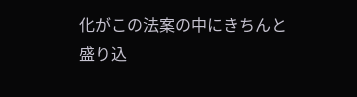化がこの法案の中にきちんと盛り込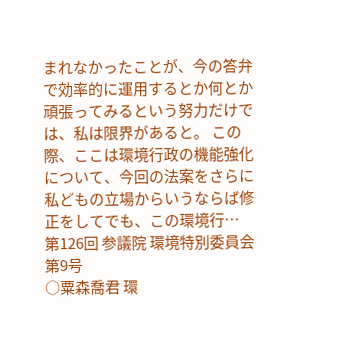まれなかったことが、今の答弁で効率的に運用するとか何とか頑張ってみるという努力だけでは、私は限界があると。 この際、ここは環境行政の機能強化について、今回の法案をさらに私どもの立場からいうならば修正をしてでも、この環境行…
第126回 参議院 環境特別委員会 第9号
○粟森喬君 環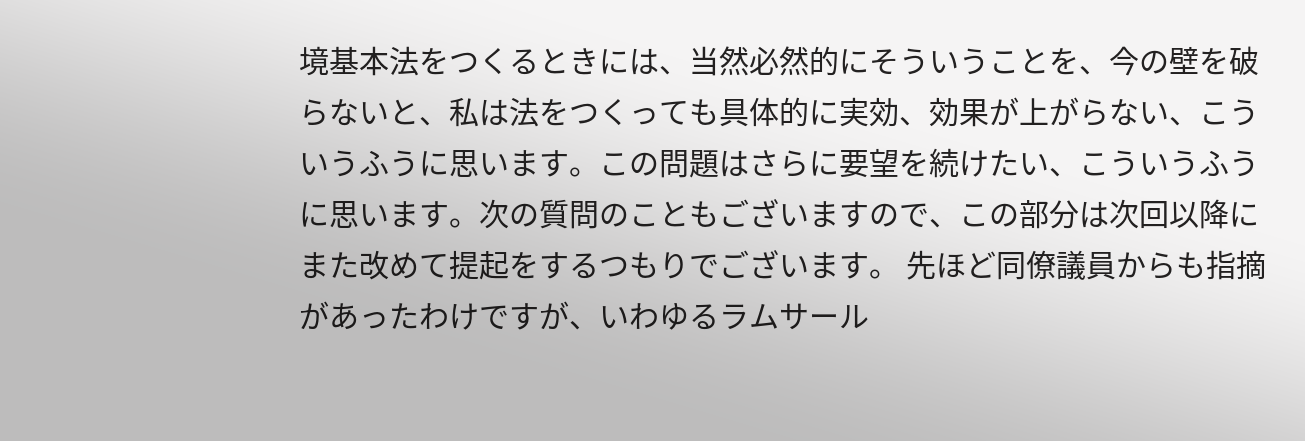境基本法をつくるときには、当然必然的にそういうことを、今の壁を破らないと、私は法をつくっても具体的に実効、効果が上がらない、こういうふうに思います。この問題はさらに要望を続けたい、こういうふうに思います。次の質問のこともございますので、この部分は次回以降にまた改めて提起をするつもりでございます。 先ほど同僚議員からも指摘があったわけですが、いわゆるラムサール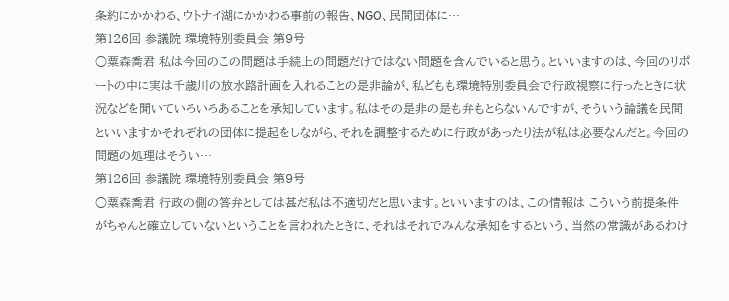条約にかかわる、ウトナイ湖にかかわる事前の報告、NGO、民間団体に…
第126回 参議院 環境特別委員会 第9号
○粟森喬君 私は今回のこの問題は手続上の問題だけではない問題を含んでいると思う。といいますのは、今回のリポートの中に実は千歳川の放水路計画を入れることの是非論が、私どもも環境特別委員会で行政視察に行ったときに状況などを聞いていろいろあることを承知しています。私はその是非の是も弁もとらないんですが、そういう論議を民間といいますかそれぞれの団体に提起をしながら、それを調整するために行政があったり法が私は必要なんだと。今回の問題の処理はそうい…
第126回 参議院 環境特別委員会 第9号
○粟森喬君 行政の側の答弁としては甚だ私は不適切だと思います。といいますのは、この情報は こういう前提条件がちゃんと確立していないということを言われたときに、それはそれでみんな承知をするという、当然の常識があるわけ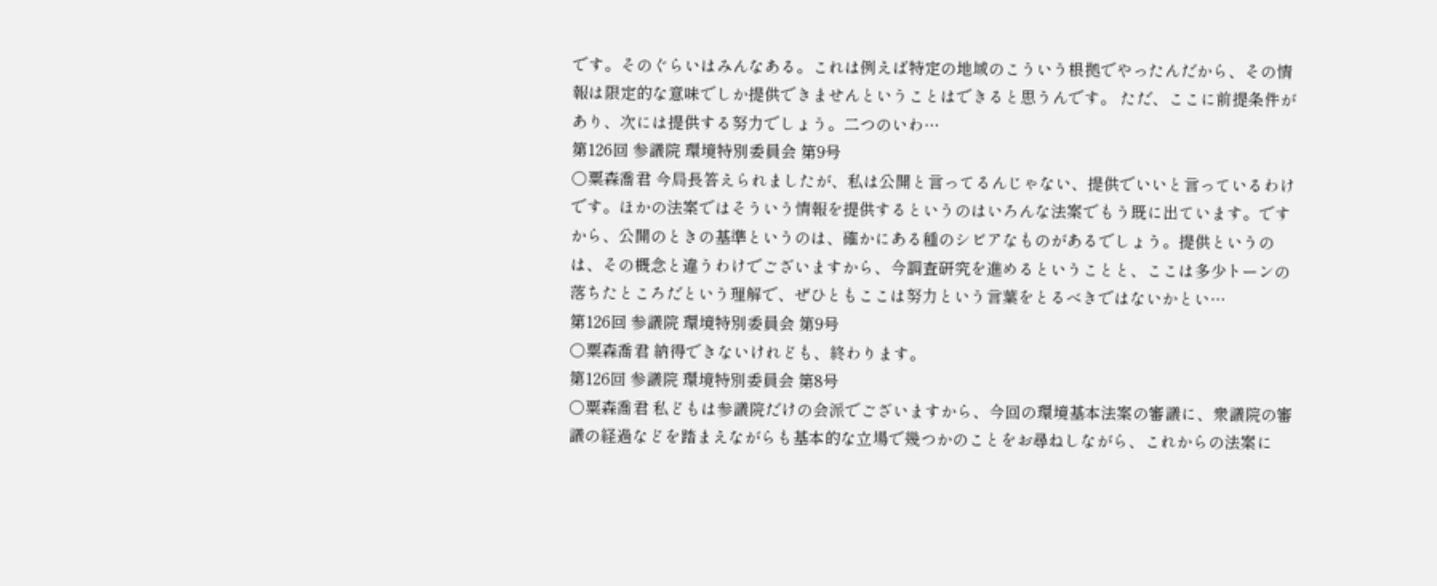です。そのぐらいはみんなある。これは例えば特定の地域のこういう根拠でやったんだから、その情報は限定的な意味でしか提供できませんということはできると思うんです。 ただ、ここに前提条件があり、次には提供する努力でしょう。二つのいわ…
第126回 参議院 環境特別委員会 第9号
○粟森喬君 今局長答えられましたが、私は公開と言ってるんじゃない、提供でいいと言っているわけです。ほかの法案ではそういう情報を提供するというのはいろんな法案でもう既に出ています。ですから、公開のときの基準というのは、確かにある種のシビアなものがあるでしょう。提供というのは、その概念と違うわけでございますから、今調査研究を進めるということと、ここは多少トーンの落ちたところだという理解で、ぜひともここは努力という言葉をとるべきではないかとい…
第126回 参議院 環境特別委員会 第9号
○粟森喬君 納得できないけれども、終わります。
第126回 参議院 環境特別委員会 第8号
○粟森喬君 私どもは参議院だけの会派でございますから、今回の環境基本法案の審議に、衆議院の審議の経過などを踏まえながらも基本的な立場で幾つかのことをお尋ねしながら、これからの法案に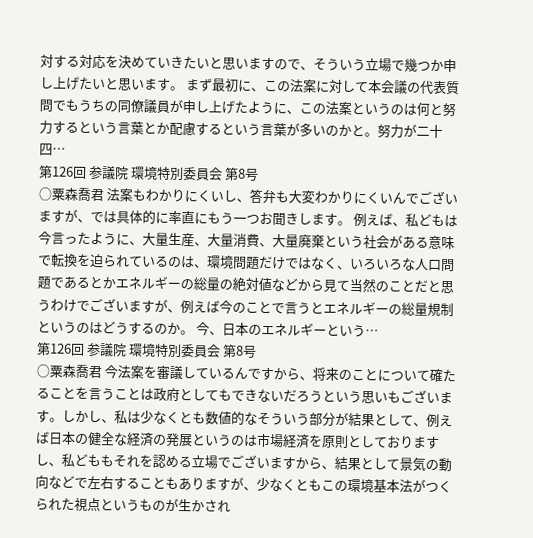対する対応を決めていきたいと思いますので、そういう立場で幾つか申し上げたいと思います。 まず最初に、この法案に対して本会議の代表質 問でもうちの同僚議員が申し上げたように、この法案というのは何と努力するという言葉とか配慮するという言葉が多いのかと。努力が二十四…
第126回 参議院 環境特別委員会 第8号
○粟森喬君 法案もわかりにくいし、答弁も大変わかりにくいんでございますが、では具体的に率直にもう一つお聞きします。 例えば、私どもは今言ったように、大量生産、大量消費、大量廃棄という社会がある意味で転換を迫られているのは、環境問題だけではなく、いろいろな人口問題であるとかエネルギーの総量の絶対値などから見て当然のことだと思うわけでございますが、例えば今のことで言うとエネルギーの総量規制というのはどうするのか。 今、日本のエネルギーという…
第126回 参議院 環境特別委員会 第8号
○粟森喬君 今法案を審議しているんですから、将来のことについて確たることを言うことは政府としてもできないだろうという思いもございます。しかし、私は少なくとも数値的なそういう部分が結果として、例えば日本の健全な経済の発展というのは市場経済を原則としておりますし、私どももそれを認める立場でございますから、結果として景気の動向などで左右することもありますが、少なくともこの環境基本法がつくられた視点というものが生かされ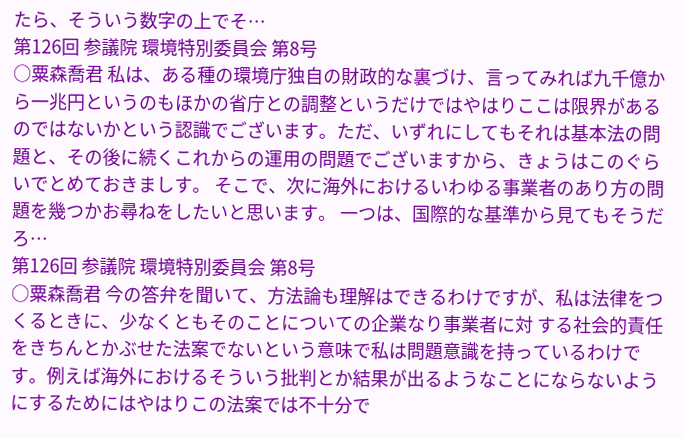たら、そういう数字の上でそ…
第126回 参議院 環境特別委員会 第8号
○粟森喬君 私は、ある種の環境庁独自の財政的な裏づけ、言ってみれば九千億から一兆円というのもほかの省庁との調整というだけではやはりここは限界があるのではないかという認識でございます。ただ、いずれにしてもそれは基本法の問題と、その後に続くこれからの運用の問題でございますから、きょうはこのぐらいでとめておきましす。 そこで、次に海外におけるいわゆる事業者のあり方の問題を幾つかお尋ねをしたいと思います。 一つは、国際的な基準から見てもそうだろ…
第126回 参議院 環境特別委員会 第8号
○粟森喬君 今の答弁を聞いて、方法論も理解はできるわけですが、私は法律をつくるときに、少なくともそのことについての企業なり事業者に対 する社会的責任をきちんとかぶせた法案でないという意味で私は問題意識を持っているわけです。例えば海外におけるそういう批判とか結果が出るようなことにならないようにするためにはやはりこの法案では不十分で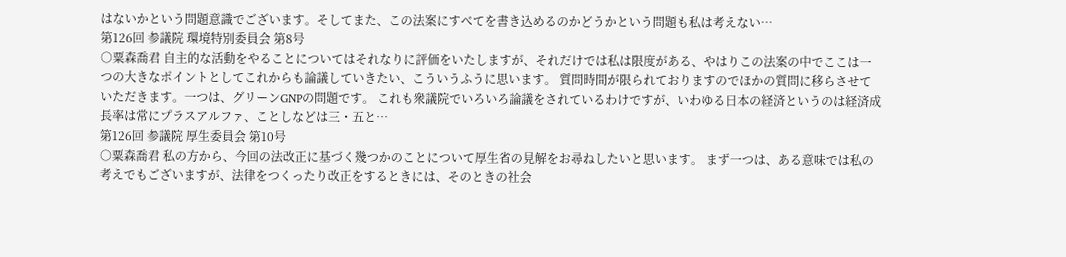はないかという問題意識でございます。そしてまた、この法案にすべてを書き込めるのかどうかという問題も私は考えない…
第126回 参議院 環境特別委員会 第8号
○粟森喬君 自主的な活動をやることについてはそれなりに評価をいたしますが、それだけでは私は限度がある、やはりこの法案の中でここは一つの大きなポイントとしてこれからも論議していきたい、こういうふうに思います。 質問時間が限られておりますのでほかの質問に移らさせていただきます。一つは、グリーンGNPの問題です。 これも衆議院でいろいろ論議をされているわけですが、いわゆる日本の経済というのは経済成長率は常にプラスアルファ、ことしなどは三・五と…
第126回 参議院 厚生委員会 第10号
○粟森喬君 私の方から、今回の法改正に基づく幾つかのことについて厚生省の見解をお尋ねしたいと思います。 まず一つは、ある意味では私の考えでもございますが、法律をつくったり改正をするときには、そのときの社会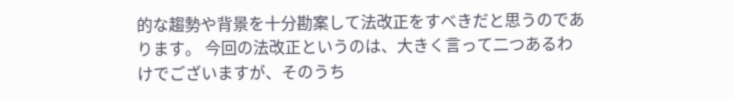的な趨勢や背景を十分勘案して法改正をすべきだと思うのであります。 今回の法改正というのは、大きく言って二つあるわけでございますが、そのうち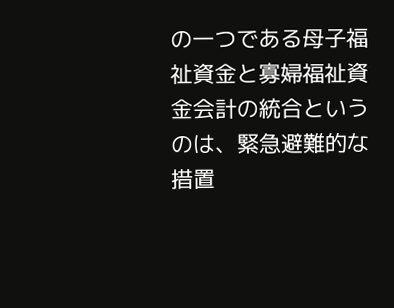の一つである母子福祉資金と寡婦福祉資金会計の統合というのは、緊急避難的な措置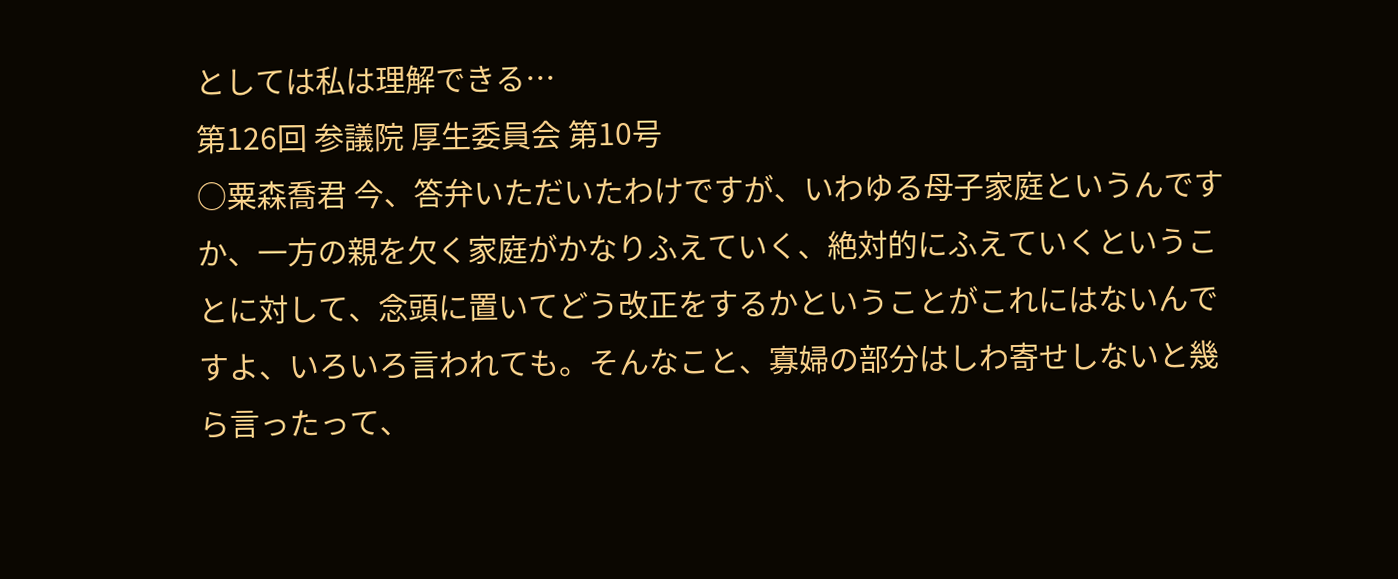としては私は理解できる…
第126回 参議院 厚生委員会 第10号
○粟森喬君 今、答弁いただいたわけですが、いわゆる母子家庭というんですか、一方の親を欠く家庭がかなりふえていく、絶対的にふえていくということに対して、念頭に置いてどう改正をするかということがこれにはないんですよ、いろいろ言われても。そんなこと、寡婦の部分はしわ寄せしないと幾ら言ったって、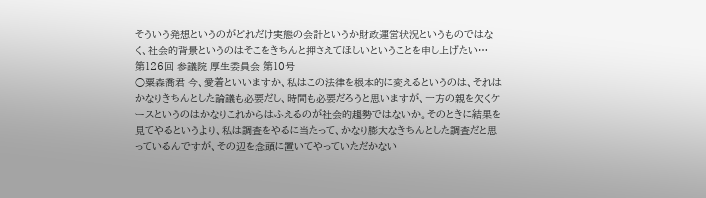そういう発想というのがどれだけ実態の会計というか財政運営状況というものではなく、社会的背景というのはそこをきちんと押さえてほしいということを申し上げたい…
第126回 参議院 厚生委員会 第10号
○粟森喬君 今、愛着といいますか、私はこの法律を根本的に変えるというのは、それはかなりきちんとした論議も必要だし、時間も必要だろうと思いますが、一方の親を欠くケースというのはかなりこれからはふえるのが社会的趨勢ではないか。そのときに結果を見てやるというより、私は調査をやるに当たって、かなり膨大なきちんとした調査だと思っているんですが、その辺を念頭に置いてやっていただかない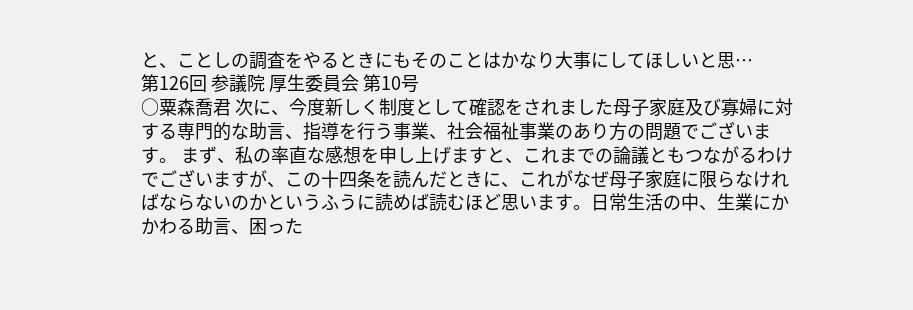と、ことしの調査をやるときにもそのことはかなり大事にしてほしいと思…
第126回 参議院 厚生委員会 第10号
○粟森喬君 次に、今度新しく制度として確認をされました母子家庭及び寡婦に対する専門的な助言、指導を行う事業、社会福祉事業のあり方の問題でございます。 まず、私の率直な感想を申し上げますと、これまでの論議ともつながるわけでございますが、この十四条を読んだときに、これがなぜ母子家庭に限らなければならないのかというふうに読めば読むほど思います。日常生活の中、生業にかかわる助言、困った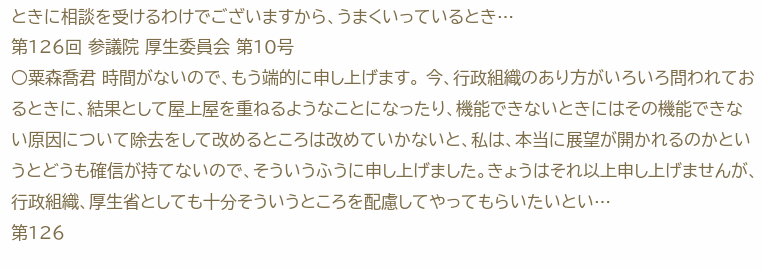ときに相談を受けるわけでございますから、うまくいっているとき…
第126回 参議院 厚生委員会 第10号
○粟森喬君 時間がないので、もう端的に申し上げます。 今、行政組織のあり方がいろいろ問われておるときに、結果として屋上屋を重ねるようなことになったり、機能できないときにはその機能できない原因について除去をして改めるところは改めていかないと、私は、本当に展望が開かれるのかというとどうも確信が持てないので、そういうふうに申し上げました。きょうはそれ以上申し上げませんが、行政組織、厚生省としても十分そういうところを配慮してやってもらいたいとい…
第126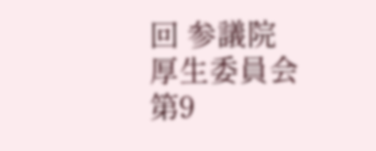回 参議院 厚生委員会 第9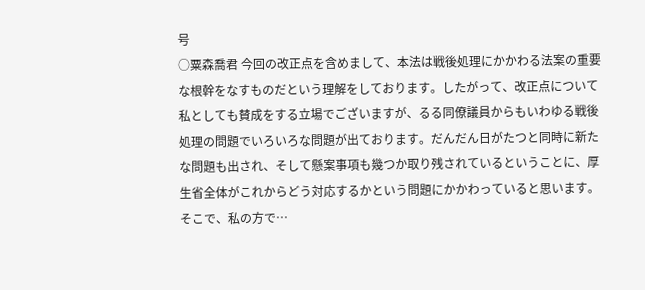号
○粟森喬君 今回の改正点を含めまして、本法は戦後処理にかかわる法案の重要な根幹をなすものだという理解をしております。したがって、改正点について私としても賛成をする立場でございますが、るる同僚議員からもいわゆる戦後処理の問題でいろいろな問題が出ております。だんだん日がたつと同時に新たな問題も出され、そして懸案事項も幾つか取り残されているということに、厚生省全体がこれからどう対応するかという問題にかかわっていると思います。 そこで、私の方で…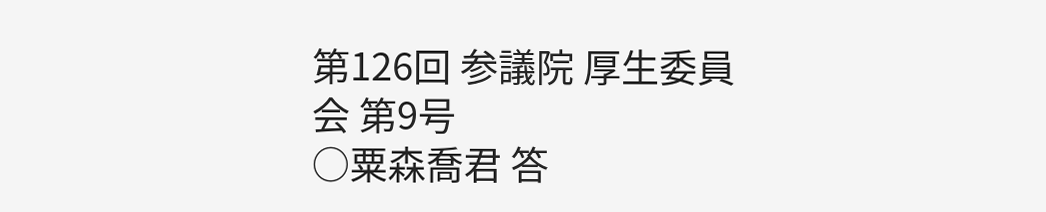第126回 参議院 厚生委員会 第9号
○粟森喬君 答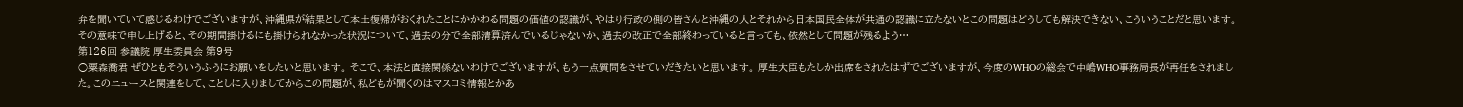弁を聞いていて感じるわけでございますが、沖縄県が結果として本土復帰がおくれたことにかかわる問題の価値の認識が、やはり行政の側の皆さんと沖縄の人とそれから日本国民全体が共通の認識に立たないとこの問題はどうしても解決できない、こういうことだと思います。 その意味で申し上げると、その期間掛けるにも掛けられなかった状況について、過去の分で全部清算済んでいるじゃないか、過去の改正で全部終わっていると言っても、依然として問題が残るよう…
第126回 参議院 厚生委員会 第9号
○粟森喬君 ぜひともそういうふうにお願いをしたいと思います。 そこで、本法と直接関係ないわけでございますが、もう一点質問をさせていだきたいと思います。 厚生大臣もたしか出席をされたはずでございますが、今度のWHOの総会で中嶋WHO事務局長が再任をされました。このニュースと関連をして、ことしに入りましてからこの問題が、私どもが聞くのはマスコミ情報とかあ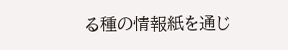る種の情報紙を通じ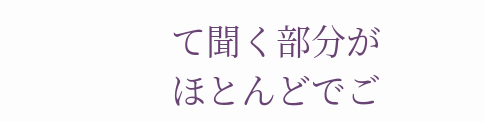て聞く部分がほとんどでご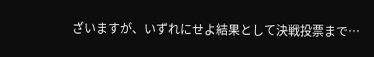ざいますが、いずれにせよ結果として決戦投票まで…